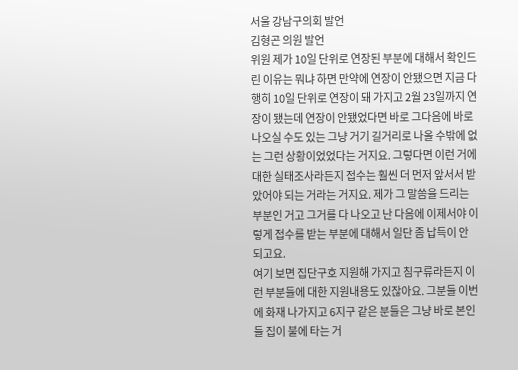서울 강남구의회 발언
김형곤 의원 발언
위원 제가 10일 단위로 연장된 부분에 대해서 확인드린 이유는 뭐냐 하면 만약에 연장이 안됐으면 지금 다행히 10일 단위로 연장이 돼 가지고 2월 23일까지 연장이 됐는데 연장이 안됐었다면 바로 그다음에 바로 나오실 수도 있는 그냥 거기 길거리로 나올 수밖에 없는 그런 상황이었었다는 거지요. 그렇다면 이런 거에 대한 실태조사라든지 접수는 훨씬 더 먼저 앞서서 받았어야 되는 거라는 거지요. 제가 그 말씀을 드리는 부분인 거고 그거를 다 나오고 난 다음에 이제서야 이렇게 접수를 받는 부분에 대해서 일단 좀 납득이 안 되고요.
여기 보면 집단구호 지원해 가지고 침구류라든지 이런 부분들에 대한 지원내용도 있잖아요. 그분들 이번에 화재 나가지고 6지구 같은 분들은 그냥 바로 본인들 집이 불에 타는 거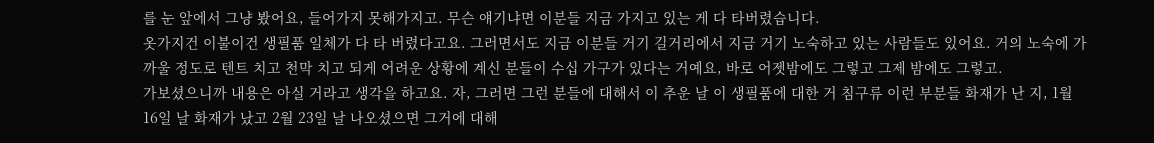를 눈 앞에서 그냥 봤어요, 들어가지 못해가지고. 무슨 얘기냐면 이분들 지금 가지고 있는 게 다 타버렸습니다.
옷가지건 이불이건 생필품 일체가 다 타 버렸다고요. 그러면서도 지금 이분들 거기 길거리에서 지금 거기 노숙하고 있는 사람들도 있어요. 거의 노숙에 가까울 정도로 텐트 치고 천막 치고 되게 어려운 상황에 계신 분들이 수십 가구가 있다는 거예요, 바로 어젯밤에도 그렇고 그제 밤에도 그렇고.
가보셨으니까 내용은 아실 거라고 생각을 하고요. 자, 그러면 그런 분들에 대해서 이 추운 날 이 생필품에 대한 거 침구류 이런 부분들 화재가 난 지, 1월 16일 날 화재가 났고 2월 23일 날 나오셨으면 그거에 대해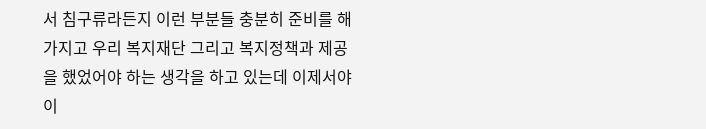서 침구류라든지 이런 부분들 충분히 준비를 해가지고 우리 복지재단 그리고 복지정책과 제공을 했었어야 하는 생각을 하고 있는데 이제서야 이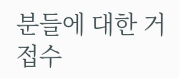분들에 대한 거 접수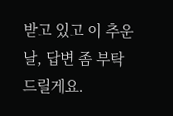받고 있고 이 추운 날, 답변 좀 부탁드릴게요.